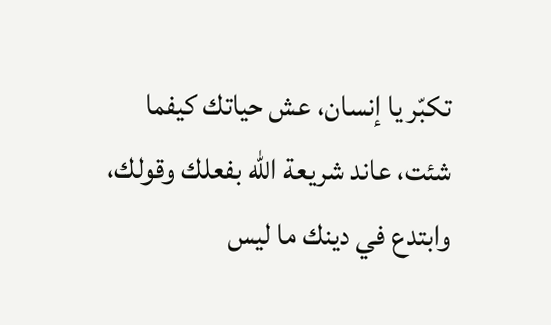تكبّر يا إنسان، عش حياتك كيفما شئت، عاند شريعة الله بفعلك وقولك، وابتدع في دينك ما ليس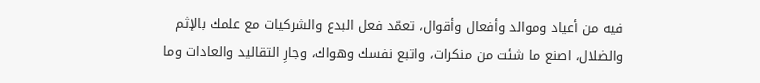فيه من أعياد وموالد وأفعال وأقوال، تعمّد فعل البدع والشركيات مع علمك بالإثم والضلال، اصنع ما شئت من منكرات، واتبع نفسك وهواك، وجارِ التقاليد والعادات وما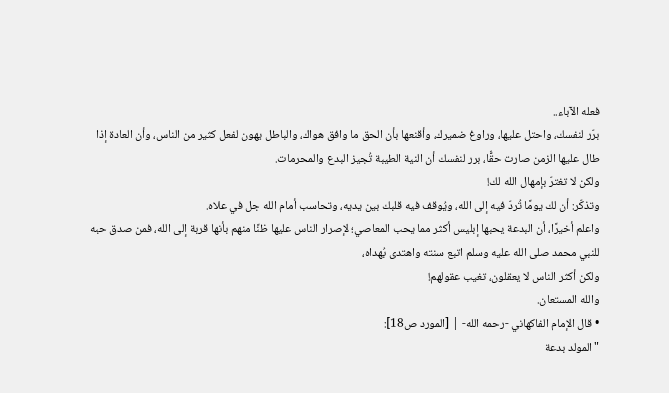فعله الآباء..
برّر لنفسك، واحتل عليها، وراوغ ضميرك، وأقنعها بأن الحق ما وافق هواك، والباطل يهون لفعل كثير من الناس، وأن العادة إذا طال عليها الزمن صارت حقًّا، برر لنفسك أن النية الطيبة تُجيز البدع والمحرمات.
ولكن لا تغترّ بإمهال الله لك!
وتذكّر: أن لك يومًا تُردّ فيه إلى الله، ويُوقف فيه قلبك بين يديه، وتحاسب أمام الله جل في علاه.
واعلم أخيرًا، أن البدعة يحبها إبليس أكثر مما يحب المعاصي؛ لإصرار الناس عليها ظنًا منهم بأنها قربة إلى الله، فمن صدق حبه للنبي محمد صلى الله عليه وسلم اتبع سنته واهتدى بُهداه،
ولكن أكثر الناس لا يعقلون، تغيب عقولهم!
والله المستعان.
• قال الإمام الفاكهاني -رحمه الله- | [المورد ص18]:
"المولد بدعة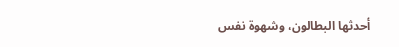أحدثها البطالون، وشهوة نفس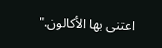اعتنى بها الأكالون."